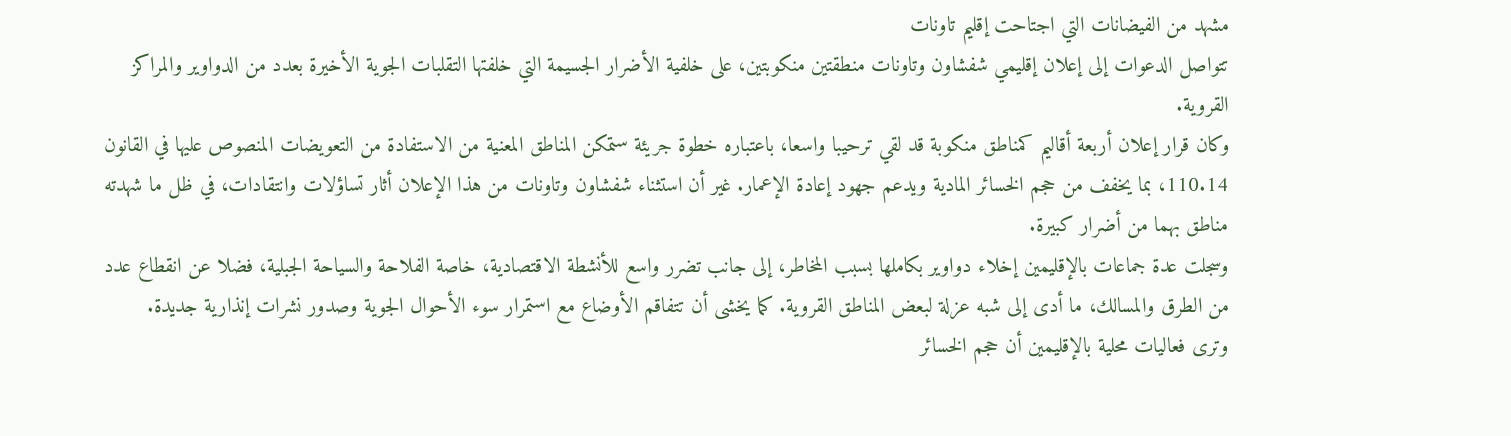مشهد من الفيضانات التي اجتاحت إقليم تاونات
تتواصل الدعوات إلى إعلان إقليمي شفشاون وتاونات منطقتين منكوبتين، على خلفية الأضرار الجسيمة التي خلفتها التقلبات الجوية الأخيرة بعدد من الدواوير والمراكز القروية.
وكان قرار إعلان أربعة أقاليم كمناطق منكوبة قد لقي ترحيبا واسعا، باعتباره خطوة جريئة ستمكن المناطق المعنية من الاستفادة من التعويضات المنصوص عليها في القانون 110.14، بما يخفف من حجم الخسائر المادية ويدعم جهود إعادة الإعمار. غير أن استثناء شفشاون وتاونات من هذا الإعلان أثار تساؤلات وانتقادات، في ظل ما شهدته مناطق بهما من أضرار كبيرة.
وسجلت عدة جماعات بالإقليمين إخلاء دواوير بكاملها بسبب المخاطر، إلى جانب تضرر واسع للأنشطة الاقتصادية، خاصة الفلاحة والسياحة الجبلية، فضلا عن انقطاع عدد من الطرق والمسالك، ما أدى إلى شبه عزلة لبعض المناطق القروية. كما يخشى أن تتفاقم الأوضاع مع استمرار سوء الأحوال الجوية وصدور نشرات إنذارية جديدة.
وترى فعاليات محلية بالإقليمين أن حجم الخسائر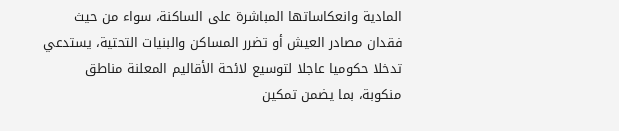المادية وانعكاساتها المباشرة على الساكنة، سواء من حيث فقدان مصادر العيش أو تضرر المساكن والبنيات التحتية، يستدعي تدخلا حكوميا عاجلا لتوسيع لائحة الأقاليم المعلنة مناطق منكوبة، بما يضمن تمكين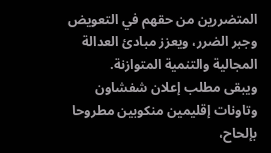المتضررين من حقهم في التعويض وجبر الضرر، ويعزز مبادئ العدالة المجالية والتنمية المتوازنة.
ويبقى مطلب إعلان شفشاون وتاونات إقليمين منكوبين مطروحا بإلحاح،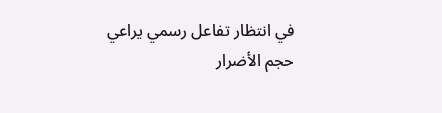في انتظار تفاعل رسمي يراعي حجم الأضرار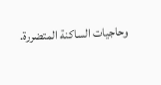وحاجيات الساكنة المتضررة.